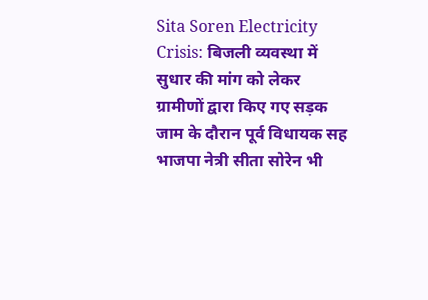Sita Soren Electricity Crisis: बिजली व्यवस्था में सुधार की मांग को लेकर ग्रामीणों द्वारा किए गए सड़क जाम के दौरान पूर्व विधायक सह भाजपा नेत्री सीता सोरेन भी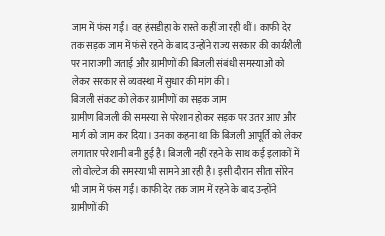जाम में फंस गईं। वह हंसडीहा के रास्ते कहीं जा रही थीं। काफी देर तक सड़क जाम में फंसे रहने के बाद उन्होंने राज्य सरकार की कार्यशैली पर नाराजगी जताई और ग्रामीणों की बिजली संबंधी समस्याओं को लेकर सरकार से व्यवस्था में सुधार की मांग की।
बिजली संकट को लेकर ग्रामीणों का सड़क जाम
ग्रामीण बिजली की समस्या से परेशान होकर सड़क पर उतर आए और मार्ग को जाम कर दिया। उनका कहना था कि बिजली आपूर्ति को लेकर लगातार परेशानी बनी हुई है। बिजली नहीं रहने के साथ कई इलाकों में लो वोल्टेज की समस्या भी सामने आ रही है। इसी दौरान सीता सोरेन भी जाम में फंस गईं। काफी देर तक जाम में रहने के बाद उन्होंने ग्रामीणों की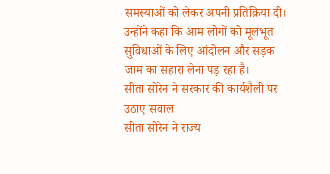समस्याओं को लेकर अपनी प्रतिक्रिया दी। उन्होंने कहा कि आम लोगों को मूलभूत सुविधाओं के लिए आंदोलन और सड़क जाम का सहारा लेना पड़ रहा है।
सीता सोरेन ने सरकार की कार्यशैली पर उठाए सवाल
सीता सोरेन ने राज्य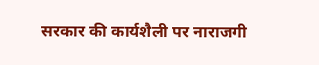सरकार की कार्यशैली पर नाराजगी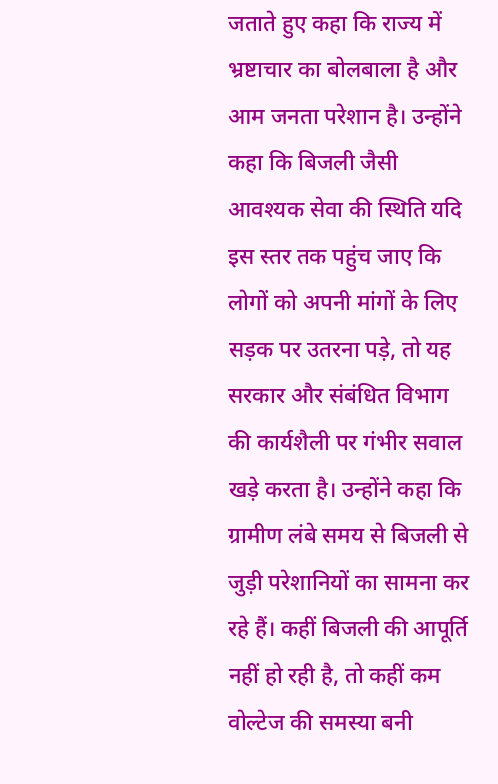जताते हुए कहा कि राज्य में भ्रष्टाचार का बोलबाला है और आम जनता परेशान है। उन्होंने कहा कि बिजली जैसी आवश्यक सेवा की स्थिति यदि इस स्तर तक पहुंच जाए कि लोगों को अपनी मांगों के लिए सड़क पर उतरना पड़े, तो यह सरकार और संबंधित विभाग की कार्यशैली पर गंभीर सवाल खड़े करता है। उन्होंने कहा कि ग्रामीण लंबे समय से बिजली से जुड़ी परेशानियों का सामना कर रहे हैं। कहीं बिजली की आपूर्ति नहीं हो रही है, तो कहीं कम वोल्टेज की समस्या बनी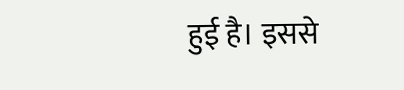हुई है। इससे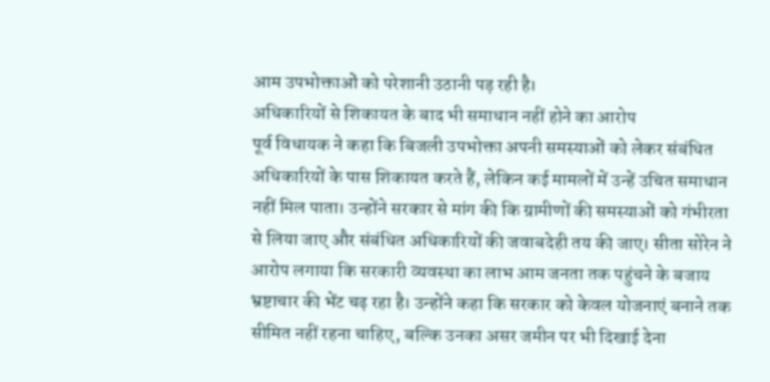आम उपभोक्ताओं को परेशानी उठानी पड़ रही है।
अधिकारियों से शिकायत के बाद भी समाधान नहीं होने का आरोप
पूर्व विधायक ने कहा कि बिजली उपभोक्ता अपनी समस्याओं को लेकर संबंधित अधिकारियों के पास शिकायत करते हैं, लेकिन कई मामलों में उन्हें उचित समाधान नहीं मिल पाता। उन्होंने सरकार से मांग की कि ग्रामीणों की समस्याओं को गंभीरता से लिया जाए और संबंधित अधिकारियों की जवाबदेही तय की जाए। सीता सोरेन ने आरोप लगाया कि सरकारी व्यवस्था का लाभ आम जनता तक पहुंचने के बजाय भ्रष्टाचार की भेंट चढ़ रहा है। उन्होंने कहा कि सरकार को केवल योजनाएं बनाने तक सीमित नहीं रहना चाहिए, बल्कि उनका असर जमीन पर भी दिखाई देना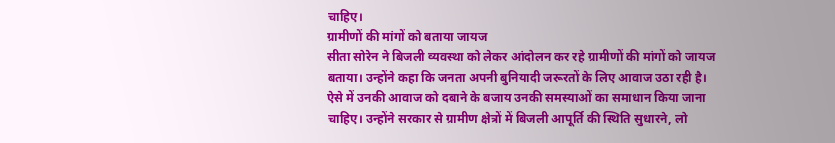चाहिए।
ग्रामीणों की मांगों को बताया जायज
सीता सोरेन ने बिजली व्यवस्था को लेकर आंदोलन कर रहे ग्रामीणों की मांगों को जायज बताया। उन्होंने कहा कि जनता अपनी बुनियादी जरूरतों के लिए आवाज उठा रही है। ऐसे में उनकी आवाज को दबाने के बजाय उनकी समस्याओं का समाधान किया जाना चाहिए। उन्होंने सरकार से ग्रामीण क्षेत्रों में बिजली आपूर्ति की स्थिति सुधारने, लो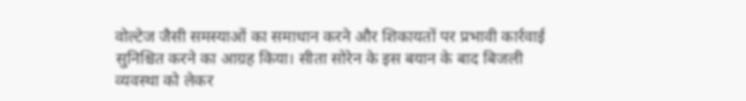वोल्टेज जैसी समस्याओं का समाधान करने और शिकायतों पर प्रभावी कार्रवाई सुनिश्चित करने का आग्रह किया। सीता सोरेन के इस बयान के बाद बिजली व्यवस्था को लेकर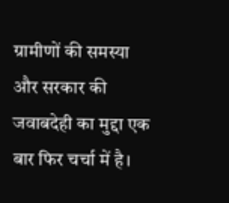ग्रामीणों की समस्या और सरकार की जवाबदेही का मुद्दा एक बार फिर चर्चा में है।